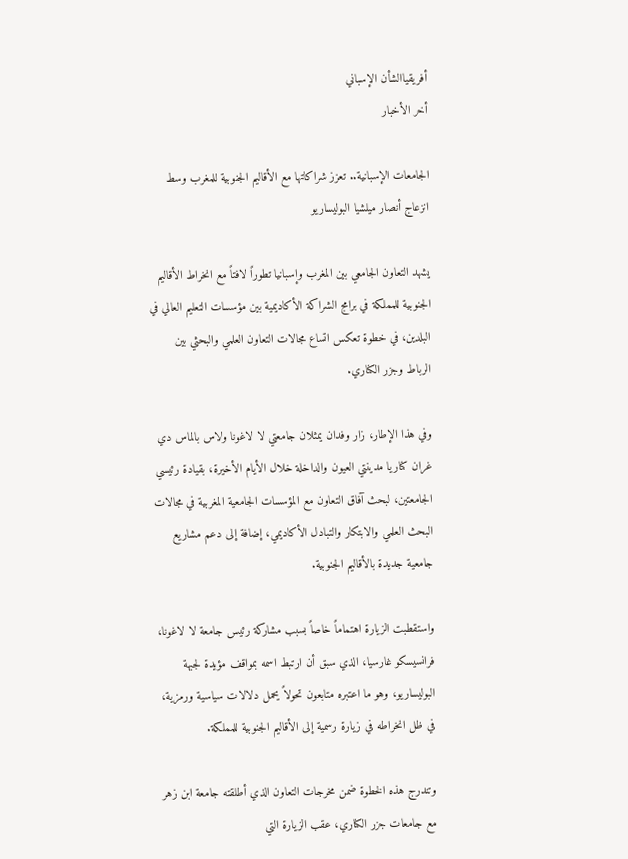أفريقياالشأن الإسباني
أخر الأخبار

الجامعات الإسبانية.. تعزز شراكاتها مع الأقاليم الجنوبية للمغرب وسط انزعاج أنصار ميلشيا البوليساريو

يشهد التعاون الجامعي بين المغرب وإسبانيا تطوراً لافتاً مع انخراط الأقاليم الجنوبية للمملكة في برامج الشراكة الأكاديمية بين مؤسسات التعليم العالي في البلدين، في خطوة تعكس اتساع مجالات التعاون العلمي والبحثي بين الرباط وجزر الكناري.

وفي هذا الإطار، زار وفدان يمثلان جامعتي لا لاغونا ولاس بالماس دي غران كناريا مدينتي العيون والداخلة خلال الأيام الأخيرة، بقيادة رئيسي الجامعتين، لبحث آفاق التعاون مع المؤسسات الجامعية المغربية في مجالات البحث العلمي والابتكار والتبادل الأكاديمي، إضافة إلى دعم مشاريع جامعية جديدة بالأقاليم الجنوبية.

واستقطبت الزيارة اهتماماً خاصاً بسبب مشاركة رئيس جامعة لا لاغونا، فرانسيسكو غارسيا، الذي سبق أن ارتبط اسمه بمواقف مؤيدة لجبهة البوليساريو، وهو ما اعتبره متابعون تحولاً يحمل دلالات سياسية ورمزية، في ظل انخراطه في زيارة رسمية إلى الأقاليم الجنوبية للمملكة.

وتندرج هذه الخطوة ضمن مخرجات التعاون الذي أطلقته جامعة ابن زهر مع جامعات جزر الكناري، عقب الزيارة التي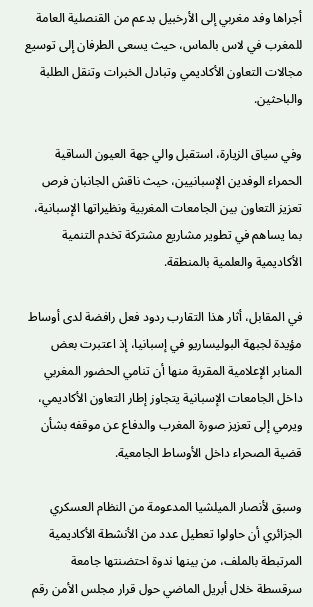أجراها وفد مغربي إلى الأرخبيل بدعم من القنصلية العامة للمغرب في لاس بالماس، حيث يسعى الطرفان إلى توسيع مجالات التعاون الأكاديمي وتبادل الخبرات وتنقل الطلبة والباحثين.

وفي سياق الزيارة، استقبل والي جهة العيون الساقية الحمراء الوفدين الإسبانيين، حيث ناقش الجانبان فرص تعزيز التعاون بين الجامعات المغربية ونظيراتها الإسبانية، بما يساهم في تطوير مشاريع مشتركة تخدم التنمية الأكاديمية والعلمية بالمنطقة.

في المقابل، أثار هذا التقارب ردود فعل رافضة لدى أوساط مؤيدة لجبهة البوليساريو في إسبانيا، إذ اعتبرت بعض المنابر الإعلامية المقربة منها أن تنامي الحضور المغربي داخل الجامعات الإسبانية يتجاوز إطار التعاون الأكاديمي، ويرمي إلى تعزيز صورة المغرب والدفاع عن موقفه بشأن قضية الصحراء داخل الأوساط الجامعية.

وسبق لأنصار الميلشيا المدعومة من النظام العسكري الجزائري أن حاولوا تعطيل عدد من الأنشطة الأكاديمية المرتبطة بالملف، من بينها ندوة احتضنتها جامعة سرقسطة خلال أبريل الماضي حول قرار مجلس الأمن رقم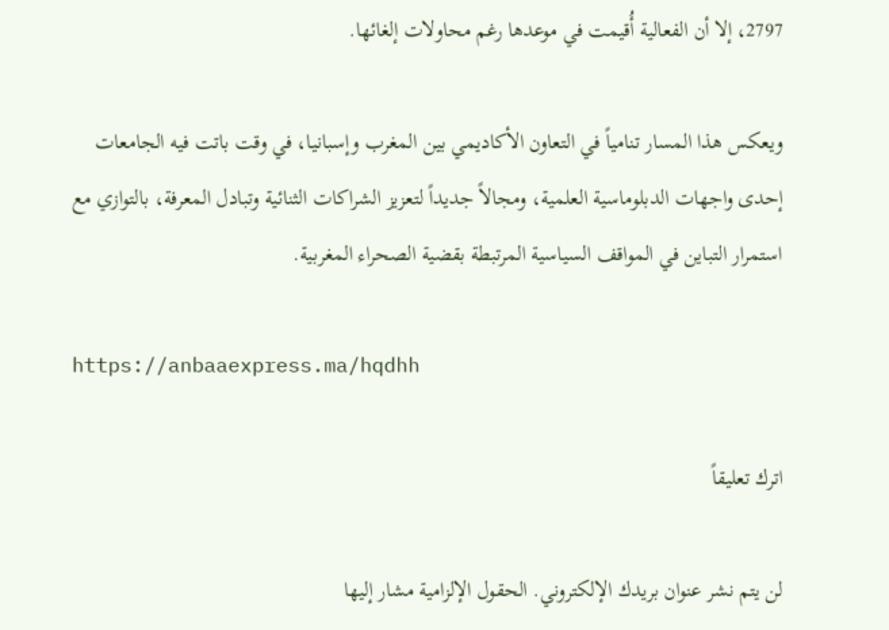2797، إلا أن الفعالية أُقيمت في موعدها رغم محاولات إلغائها.

ويعكس هذا المسار تنامياً في التعاون الأكاديمي بين المغرب وإسبانيا، في وقت باتت فيه الجامعات إحدى واجهات الدبلوماسية العلمية، ومجالاً جديداً لتعزيز الشراكات الثنائية وتبادل المعرفة، بالتوازي مع استمرار التباين في المواقف السياسية المرتبطة بقضية الصحراء المغربية.

https://anbaaexpress.ma/hqdhh

اترك تعليقاً

لن يتم نشر عنوان بريدك الإلكتروني. الحقول الإلزامية مشار إليها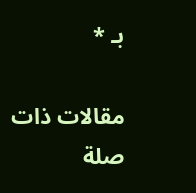بـ *

مقالات ذات صلة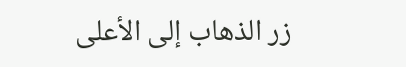زر الذهاب إلى الأعلى